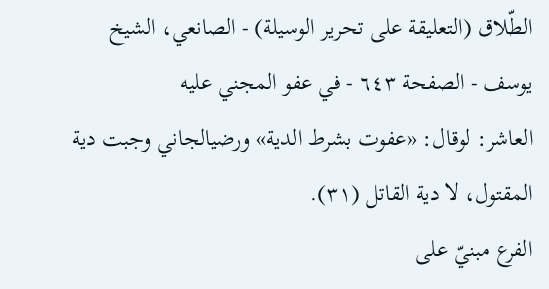الطّلاق (التعليقة على تحرير الوسيلة) - الصانعي، الشيخ يوسف - الصفحة ٦٤٣ - في عفو المجني عليه
العاشر: لوقال: «عفوت بشرط الدية» ورضيالجاني وجبت دية المقتول، لا دية القاتل (٣١).
الفرع مبنيّ على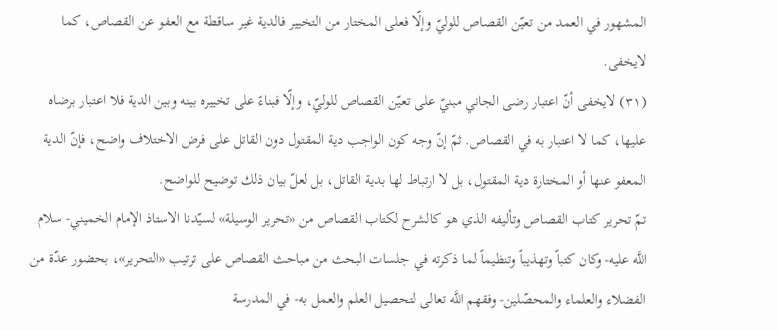المشهور في العمد من تعيّن القصاص للوليّ وإلّا فعلى المختار من التخيير فالدية غير ساقطة مع العفو عن القصاص، كما لايخفى.
(٣١) لايخفى أنّ اعتبار رضى الجاني مبنيّ على تعيّن القصاص للوليّ، وإلّا فبناءً على تخييره بينه وبين الدية فلا اعتبار برضاه عليها، كما لا اعتبار به في القصاص. ثمّ إنّ وجه كون الواجب دية المقتول دون القاتل على فرض الاختلاف واضح، فإنّ الدية المعفو عنها أو المختارة دية المقتول، بل لا ارتباط لها بدية القاتل، بل لعلّ بيان ذلك توضيح للواضح.
تمّ تحرير كتاب القصاص وتأليفه الذي هو كالشرح لكتاب القصاص من «تحرير الوسيلة» لسيّدنا الاستاذ الإمام الخميني- سلام اللَّه عليه- وكان كتباً وتهذيباً وتنظيماً لما ذكرته في جلسات البحث من مباحث القصاص على ترتيب «التحرير»، بحضور عدّة من الفضلاء والعلماء والمحصّلين- وفقهم اللَّه تعالى لتحصيل العلم والعمل به- في المدرسة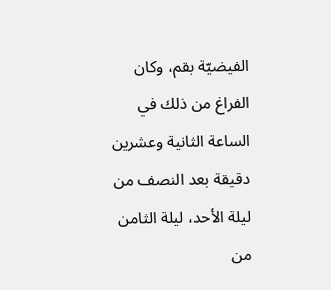الفيضيّة بقم، وكان الفراغ من ذلك في الساعة الثانية وعشرين دقيقة بعد النصف من ليلة الأحد، ليلة الثامن من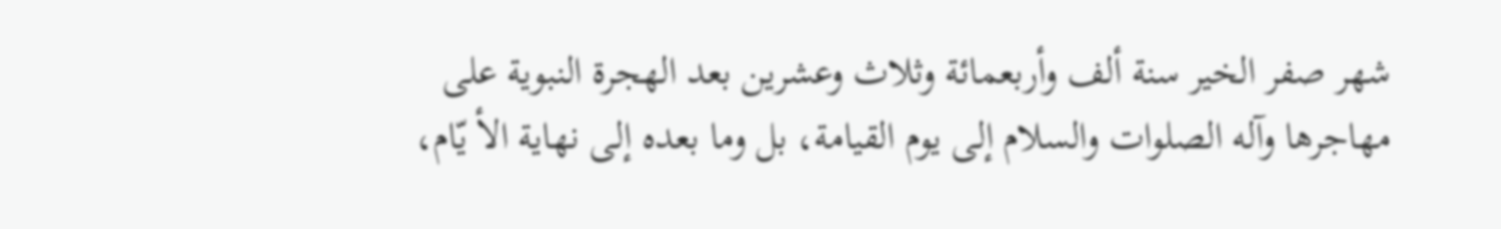شهر صفر الخير سنة ألف وأربعمائة وثلاث وعشرين بعد الهجرة النبوية على مهاجرها وآله الصلوات والسلام إلى يوم القيامة، بل وما بعده إلى نهاية الأ يّام،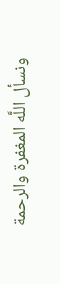ونسأل اللَّه المغفرة والرحمة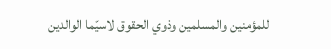للمؤمنين والمسلمين وذوي الحقوق لاسيّما الوالدين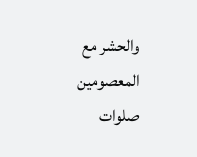والحشر مع المعصومين صلوات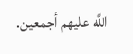اللَّه عليهم أجمعين.